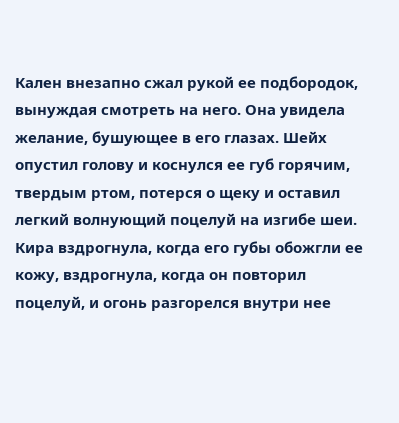Кален внезапно сжал рукой ее подбородок, вынуждая смотреть на него. Она увидела желание, бушующее в его глазах. Шейх опустил голову и коснулся ее губ горячим, твердым ртом, потерся о щеку и оставил легкий волнующий поцелуй на изгибе шеи. Кира вздрогнула, когда его губы обожгли ее кожу, вздрогнула, когда он повторил поцелуй, и огонь разгорелся внутри нее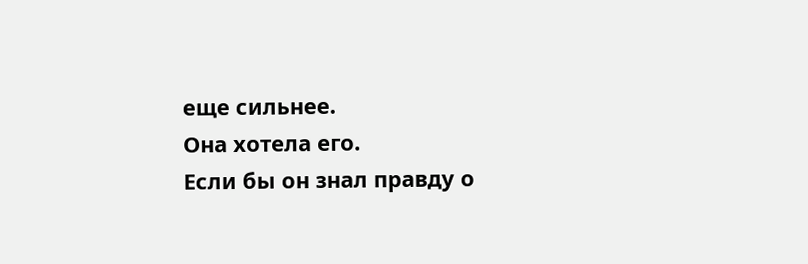еще сильнее.
Она хотела его.
Если бы он знал правду о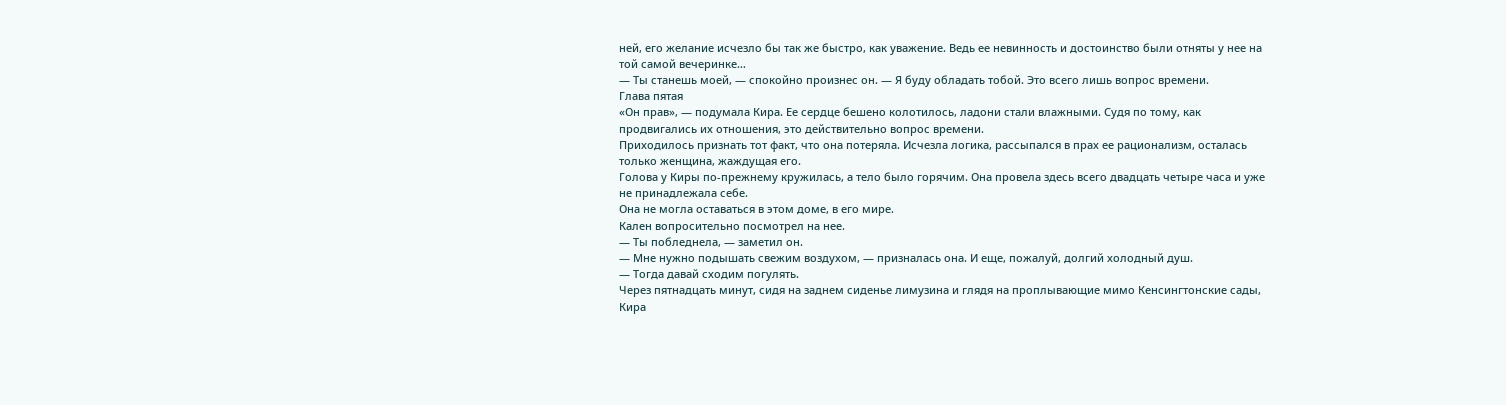ней, его желание исчезло бы так же быстро, как уважение. Ведь ее невинность и достоинство были отняты у нее на той самой вечеринке…
— Ты станешь моей, — спокойно произнес он. — Я буду обладать тобой. Это всего лишь вопрос времени.
Глава пятая
«Он прав», — подумала Кира. Ее сердце бешено колотилось, ладони стали влажными. Судя по тому, как продвигались их отношения, это действительно вопрос времени.
Приходилось признать тот факт, что она потеряла. Исчезла логика, рассыпался в прах ее рационализм, осталась только женщина, жаждущая его.
Голова у Киры по-прежнему кружилась, а тело было горячим. Она провела здесь всего двадцать четыре часа и уже не принадлежала себе.
Она не могла оставаться в этом доме, в его мире.
Кален вопросительно посмотрел на нее.
— Ты побледнела, — заметил он.
— Мне нужно подышать свежим воздухом, — призналась она. И еще, пожалуй, долгий холодный душ.
— Тогда давай сходим погулять.
Через пятнадцать минут, сидя на заднем сиденье лимузина и глядя на проплывающие мимо Кенсингтонские сады, Кира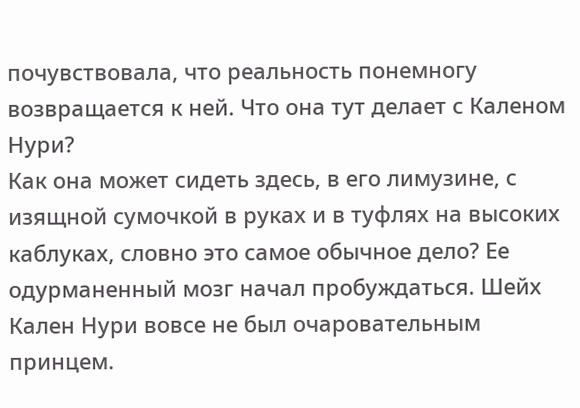почувствовала, что реальность понемногу возвращается к ней. Что она тут делает с Каленом Нури?
Как она может сидеть здесь, в его лимузине, с изящной сумочкой в руках и в туфлях на высоких каблуках, словно это самое обычное дело? Ее одурманенный мозг начал пробуждаться. Шейх Кален Нури вовсе не был очаровательным принцем.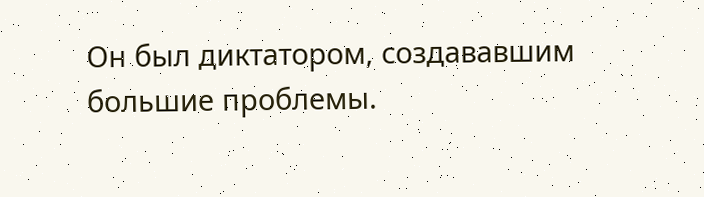Он был диктатором, создававшим большие проблемы.